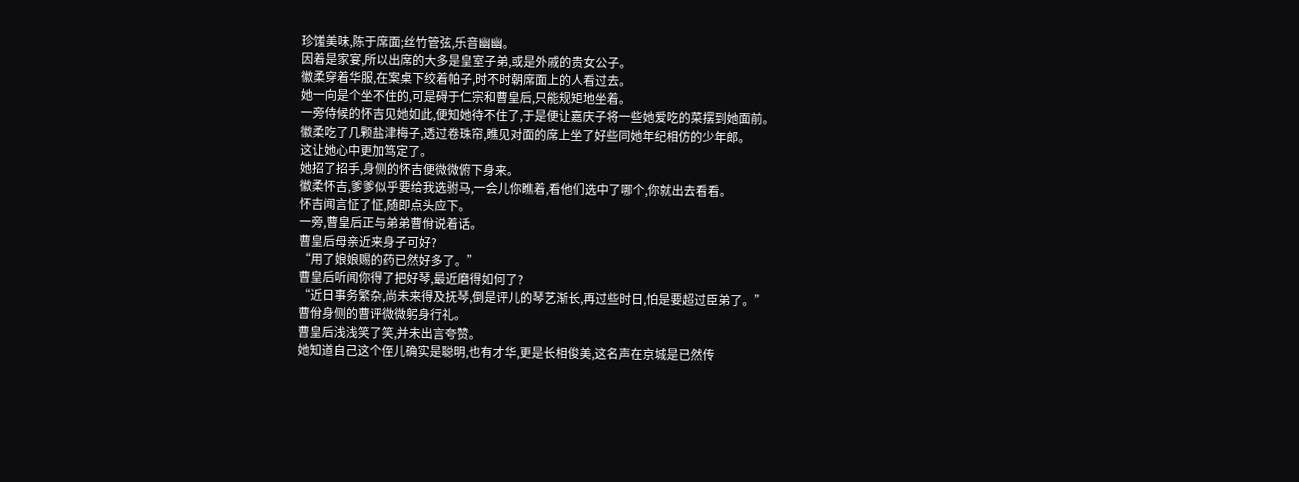珍馐美味,陈于席面;丝竹管弦,乐音幽幽。
因着是家宴,所以出席的大多是皇室子弟,或是外戚的贵女公子。
徽柔穿着华服,在案桌下绞着帕子,时不时朝席面上的人看过去。
她一向是个坐不住的,可是碍于仁宗和曹皇后,只能规矩地坐着。
一旁侍候的怀吉见她如此,便知她待不住了,于是便让嘉庆子将一些她爱吃的菜摆到她面前。
徽柔吃了几颗盐津梅子,透过卷珠帘,瞧见对面的席上坐了好些同她年纪相仿的少年郎。
这让她心中更加笃定了。
她招了招手,身侧的怀吉便微微俯下身来。
徽柔怀吉,爹爹似乎要给我选驸马,一会儿你瞧着,看他们选中了哪个,你就出去看看。
怀吉闻言怔了怔,随即点头应下。
一旁,曹皇后正与弟弟曹佾说着话。
曹皇后母亲近来身子可好?
“用了娘娘赐的药已然好多了。”
曹皇后听闻你得了把好琴,最近磨得如何了?
“近日事务繁杂,尚未来得及抚琴,倒是评儿的琴艺渐长,再过些时日,怕是要超过臣弟了。”
曹佾身侧的曹评微微躬身行礼。
曹皇后浅浅笑了笑,并未出言夸赞。
她知道自己这个侄儿确实是聪明,也有才华,更是长相俊美,这名声在京城是已然传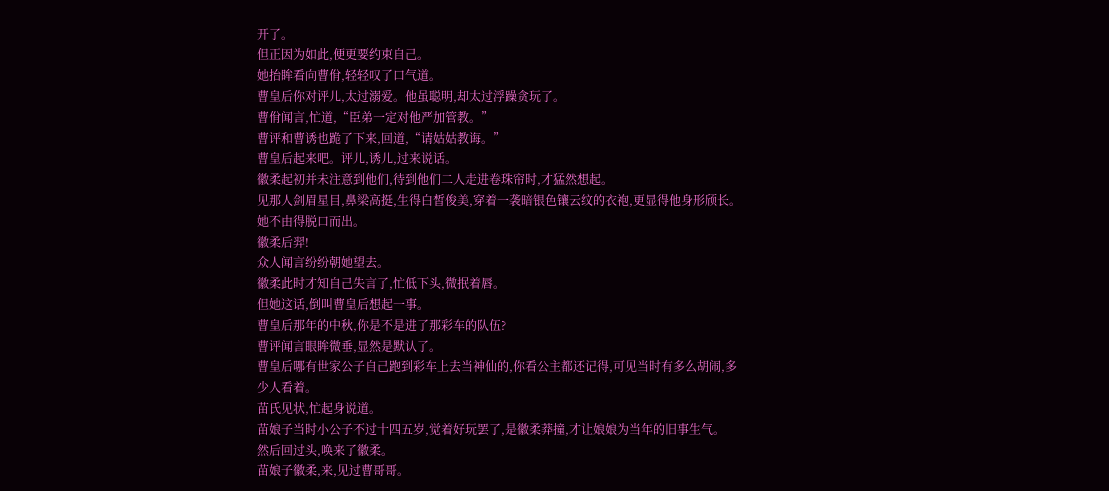开了。
但正因为如此,便更要约束自己。
她抬眸看向曹佾,轻轻叹了口气道。
曹皇后你对评儿,太过溺爱。他虽聪明,却太过浮躁贪玩了。
曹佾闻言,忙道,“臣弟一定对他严加管教。”
曹评和曹诱也跪了下来,回道,“请姑姑教诲。”
曹皇后起来吧。评儿,诱儿,过来说话。
徽柔起初并未注意到他们,待到他们二人走进卷珠帘时,才猛然想起。
见那人剑眉星目,鼻梁高挺,生得白皙俊美,穿着一袭暗银色镶云纹的衣袍,更显得他身形颀长。
她不由得脱口而出。
徽柔后羿!
众人闻言纷纷朝她望去。
徽柔此时才知自己失言了,忙低下头,微抿着唇。
但她这话,倒叫曹皇后想起一事。
曹皇后那年的中秋,你是不是进了那彩车的队伍?
曹评闻言眼眸微垂,显然是默认了。
曹皇后哪有世家公子自己跑到彩车上去当神仙的,你看公主都还记得,可见当时有多么胡闹,多少人看着。
苗氏见状,忙起身说道。
苗娘子当时小公子不过十四五岁,觉着好玩罢了,是徽柔莽撞,才让娘娘为当年的旧事生气。
然后回过头,唤来了徽柔。
苗娘子徽柔,来,见过曹哥哥。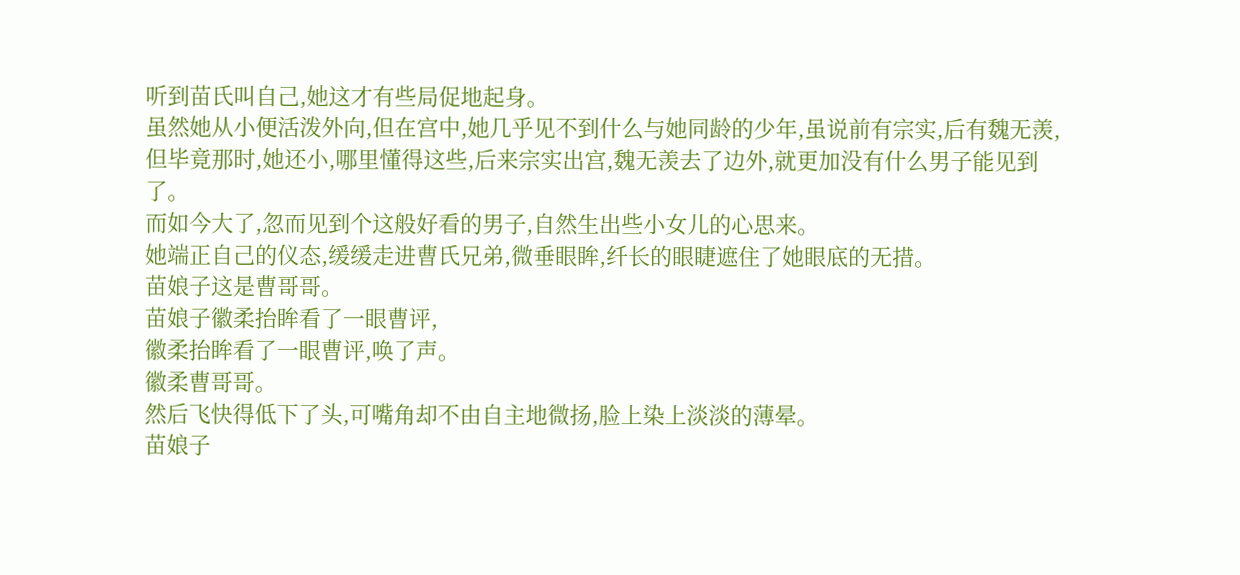听到苗氏叫自己,她这才有些局促地起身。
虽然她从小便活泼外向,但在宫中,她几乎见不到什么与她同龄的少年,虽说前有宗实,后有魏无羡,但毕竟那时,她还小,哪里懂得这些,后来宗实出宫,魏无羡去了边外,就更加没有什么男子能见到了。
而如今大了,忽而见到个这般好看的男子,自然生出些小女儿的心思来。
她端正自己的仪态,缓缓走进曹氏兄弟,微垂眼眸,纤长的眼睫遮住了她眼底的无措。
苗娘子这是曹哥哥。
苗娘子徽柔抬眸看了一眼曹评,
徽柔抬眸看了一眼曹评,唤了声。
徽柔曹哥哥。
然后飞快得低下了头,可嘴角却不由自主地微扬,脸上染上淡淡的薄晕。
苗娘子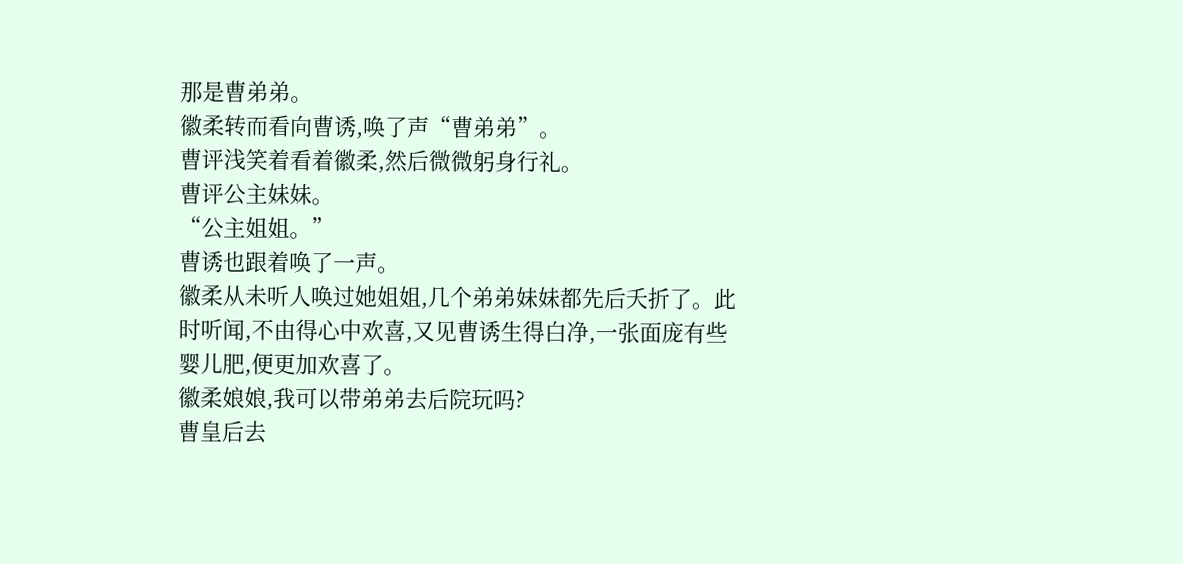那是曹弟弟。
徽柔转而看向曹诱,唤了声“曹弟弟”。
曹评浅笑着看着徽柔,然后微微躬身行礼。
曹评公主妹妹。
“公主姐姐。”
曹诱也跟着唤了一声。
徽柔从未听人唤过她姐姐,几个弟弟妹妹都先后夭折了。此时听闻,不由得心中欢喜,又见曹诱生得白净,一张面庞有些婴儿肥,便更加欢喜了。
徽柔娘娘,我可以带弟弟去后院玩吗?
曹皇后去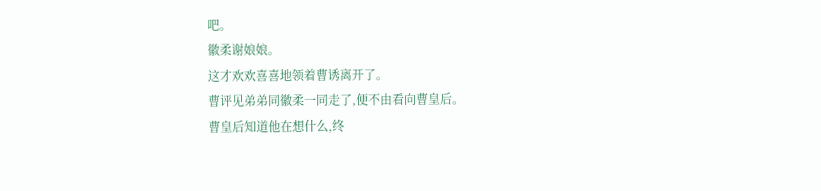吧。
徽柔谢娘娘。
这才欢欢喜喜地领着曹诱离开了。
曹评见弟弟同徽柔一同走了,便不由看向曹皇后。
曹皇后知道他在想什么,终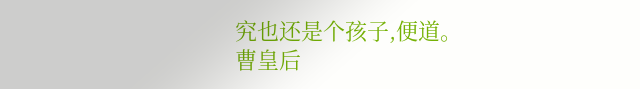究也还是个孩子,便道。
曹皇后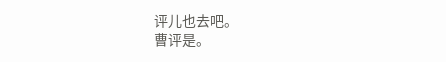评儿也去吧。
曹评是。